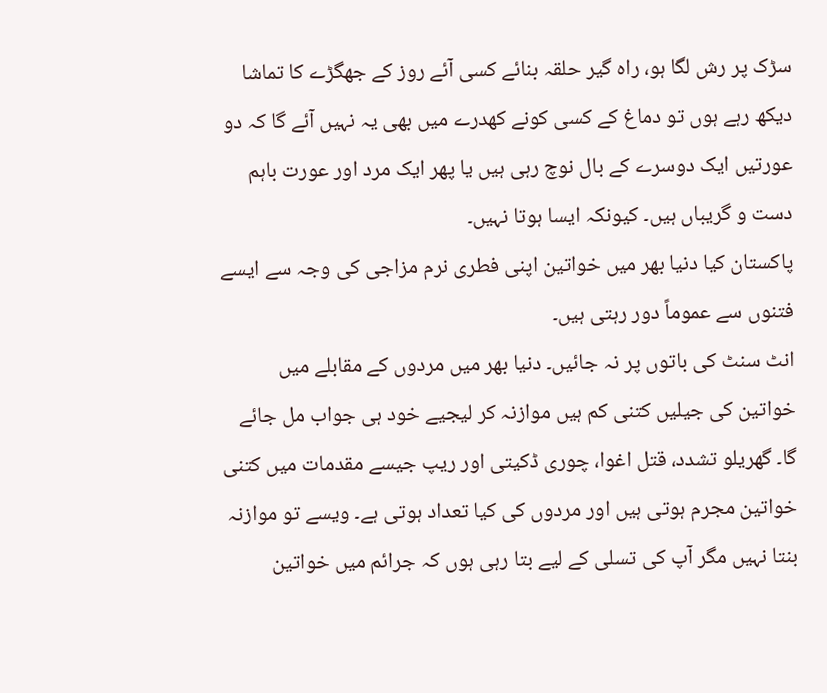سڑک پر رش لگا ہو، راہ گیر حلقہ بنائے کسی آئے روز کے جھگڑے کا تماشا دیکھ رہے ہوں تو دماغ کے کسی کونے کھدرے میں بھی یہ نہیں آئے گا کہ دو عورتیں ایک دوسرے کے بال نوچ رہی ہیں یا پھر ایک مرد اور عورت باہم دست و گریباں ہیں۔ کیونکہ ایسا ہوتا نہیں۔
پاکستان کیا دنیا بھر میں خواتین اپنی فطری نرم مزاجی کی وجہ سے ایسے فتنوں سے عموماً دور رہتی ہیں۔
انٹ سنٹ کی باتوں پر نہ جائیں۔ دنیا بھر میں مردوں کے مقابلے میں خواتین کی جیلیں کتنی کم ہیں موازنہ کر لیجیے خود ہی جواب مل جائے گا۔ گھریلو تشدد، قتل اغوا، چوری ڈکیتی اور ریپ جیسے مقدمات میں کتنی خواتین مجرم ہوتی ہیں اور مردوں کی کیا تعداد ہوتی ہے۔ ویسے تو موازنہ بنتا نہیں مگر آپ کی تسلی کے لیے بتا رہی ہوں کہ جرائم میں خواتین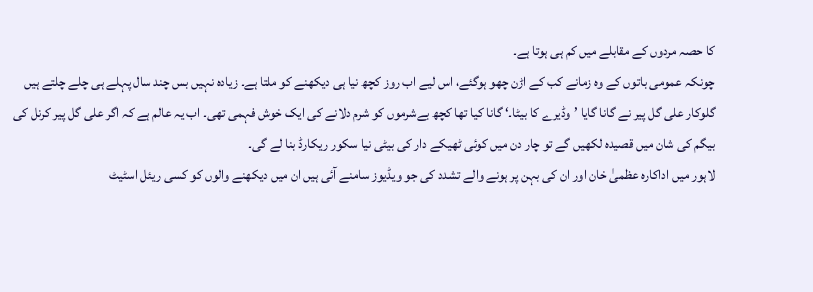کا حصہ مردوں کے مقابلے میں کم ہی ہوتا ہے۔
چونکہ عمومی باتوں کے وہ زمانے کب کے اڑن چھو ہوگئے، اس لیے اب روز کچھ نیا ہی دیکھنے کو ملتا ہے۔ زیادہ نہیں بس چند سال پہلے ہی چلے چلتے ہیں گلوکار علی گل پیر نے گانا گایا ’وڈیرے کا بیٹا۔‘ گانا کیا تھا کچھ بےشرموں کو شرم دلانے کی ایک خوش فہمی تھی۔ اب یہ عالم ہے کہ اگر علی گل پیر کرنل کی بیگم کی شان میں قصیدہ لکھیں گے تو چار دن میں کوئی ٹھیکے دار کی بیٹی نیا سکور ریکارڈ بنا لے گی۔
لاہور میں اداکارہ عظمیٰ خان اور ان کی بہن پر ہونے والے تشدد کی جو ویڈیوز سامنے آئی ہیں ان میں دیکھنے والوں کو کسی ریئل اسٹیٹ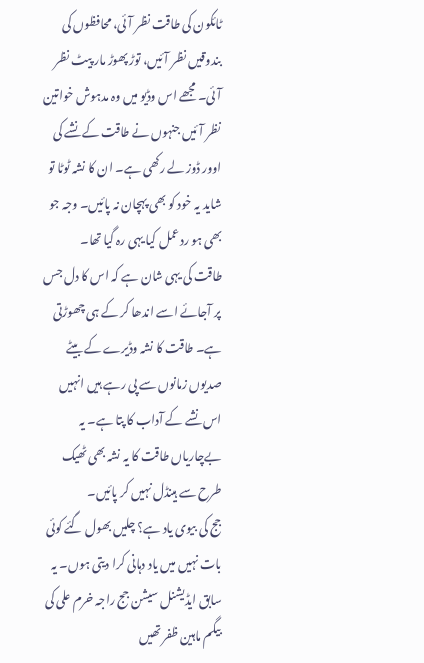ٹائکون کی طاقت نظر آئی، محافظوں کی بندوقیں نظر آئیں، توڑ پھوڑ مار پیٹ نظر آئی۔ مجھے اس وڈیو میں وہ مدہوش خواتین نظر آئیں جنہوں نے طاقت کے نشے کی اوور ڈوز لے رکھی ہے۔ ان کا نشہ ٹوٹا تو شاید یہ خود کو بھی پہچان نہ پائیں۔ وجہ جو بھی ہو ردعمل کیا یہی رہ گیا تھا۔
طاقت کی یہی شان ہے کہ اس کا دل جس پر آجائے اسے اندھا کر کے ہی چھوڑتی ہے۔ طاقت کا نشہ وڈیرے کے بیٹے صدیوں زمانوں سے پی رہے ہیں انہیں اس نشے کے آداب کا پتا ہے۔ یہ بےچاریاں طاقت کا یہ نشہ بھی ٹھیک طرح سے ہینڈل نہیں کر پائیں۔
جج کی بیوی یاد ہے؟ چلیں بھول گئے کوئی بات نہیں میں یاد دہانی کرا دیتی ہوں۔ یہ سابق ایڈیشنل سیشن جج راجہ خرم علی کی بیگم ماہین ظفر تھیں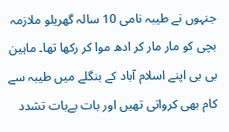جنہوں نے طیبہ نامی 10 سالہ گھریلو ملازمہ بچی کو مار مار کر ادھ موا کر رکھا تھا۔ ماہین بی بی اپنے اسلام آباد کے بنگلے میں طیبہ سے کام بھی کرواتی تھیں اور بات بےبات تشدد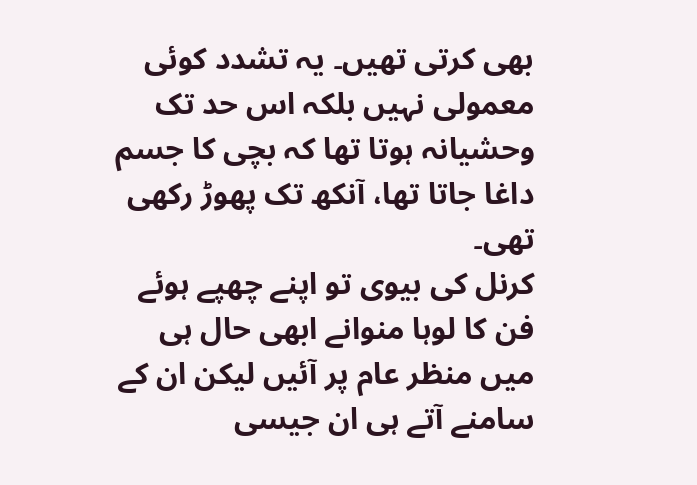بھی کرتی تھیں۔ یہ تشدد کوئی معمولی نہیں بلکہ اس حد تک وحشیانہ ہوتا تھا کہ بچی کا جسم داغا جاتا تھا، آنکھ تک پھوڑ رکھی تھی۔
کرنل کی بیوی تو اپنے چھپے ہوئے فن کا لوہا منوانے ابھی حال ہی میں منظر عام پر آئیں لیکن ان کے سامنے آتے ہی ان جیسی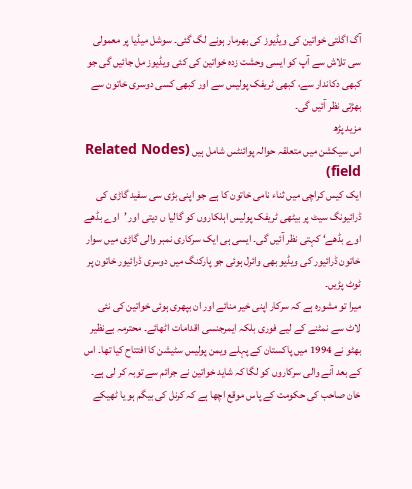آگ اگلتی خواتین کی ویڈیوز کی بھرمار ہونے لگ گئی۔ سوشل میڈیا پر معمولی سی تلاش سے آپ کو ایسی وحشت زدہ خواتین کی کئی ویڈیوز مل جائیں گی جو کبھی دکاندار سے، کبھی ٹریفک پولیس سے اور کبھی کسی دوسری خاتون سے بھڑتی نظر آئیں گی۔
مزید پڑھ
اس سیکشن میں متعلقہ حوالہ پوائنٹس شامل ہیں (Related Nodes field)
ایک کیس کراچی میں ثناء نامی خاتون کا ہے جو اپنی بڑی سی سفید گاڑی کی ڈرائیونگ سیٹ پر بیٹھی ٹریفک پولیس اہلکاروں کو گالیا ں دیتی اور ’اوے بڈھے اوے بڈھے‘ کہتی نظر آئیں گی۔ ایسی ہی ایک سرکاری نمبر والی گاڑی میں سوار خاتون ڈرائیور کی ویڈیو بھی وائرل ہوئی جو پارکنگ میں دوسری ڈرائیور خاتون پر ٹوٹ پڑیں۔
میرا تو مشورہ ہے کہ سرکار اپنی خیر منائے اور ان بپھری ہوئی خواتین کی نئی لاٹ سے نمٹنے کے لیے فوری بلکہ ایمرجنسی اقدامات اٹھائے۔ محترمہ بےنظیر بھٹو نے 1994 میں پاکستان کے پہلے ویمن پولیس سٹیشن کا افتتاح کیا تھا۔ اس کے بعد آنے والی سرکاروں کو لگا کہ شاید خواتین نے جرائم سے توبہ کر لی ہے۔
خان صاحب کی حکومت کے پاس موقع اچھا ہے کہ کرنل کی بیگم ہو یا ٹھیکے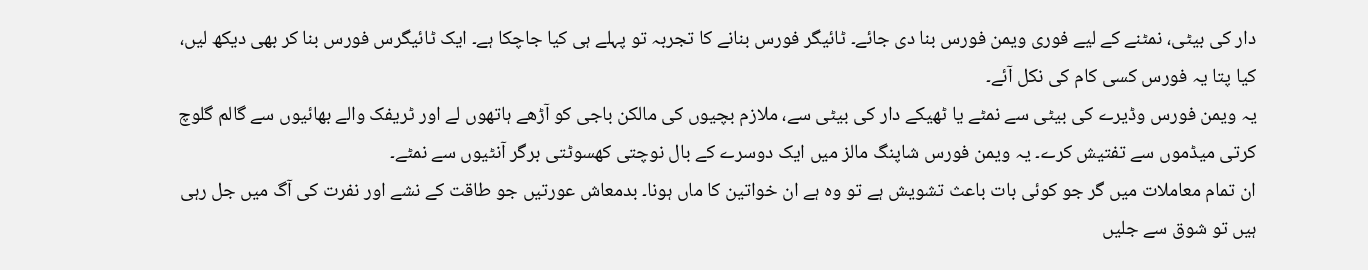دار کی بیٹی، نمٹنے کے لیے فوری ویمن فورس بنا دی جائے۔ ٹائیگر فورس بنانے کا تجربہ تو پہلے ہی کیا جاچکا ہے۔ ایک ٹائیگرس فورس بنا کر بھی دیکھ لیں، کیا پتا یہ فورس کسی کام کی نکل آئے۔
یہ ویمن فورس وڈیرے کی بیٹی سے نمٹے یا ٹھیکے دار کی بیٹی سے، ملازم بچیوں کی مالکن باجی کو آڑھے ہاتھوں لے اور ٹریفک والے بھائیوں سے گالم گلوچ کرتی میڈموں سے تفتیش کرے۔ یہ ویمن فورس شاپنگ مالز میں ایک دوسرے کے بال نوچتی کھسوٹتی برگر آنٹیوں سے نمٹے۔
ان تمام معاملات میں گر جو کوئی بات باعث تشویش ہے تو وہ ہے ان خواتین کا ماں ہونا۔ بدمعاش عورتیں جو طاقت کے نشے اور نفرت کی آگ میں جل رہی ہیں تو شوق سے جلیں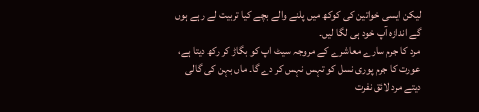لیکن ایسی خواتین کی کوکھ میں پلنے والے بچے کیا تربیت لے رہے ہوں گے اندازہ آپ خود ہی لگا لیں۔
مرد کا جرم سارے معاشرے کے مروجہ سیٹ اپ کو بگاڑ کر رکھ دیتا ہے، عورت کا جرم پوری نسل کو تہس نہس کر دے گا۔ ماں بہن کی گالی دیتے مرد لائق نفرت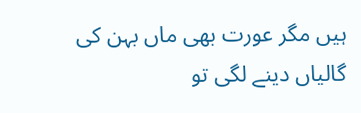ہیں مگر عورت بھی ماں بہن کی گالیاں دینے لگی تو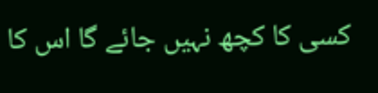کسی کا کچھ نہیں جائے گا اس کا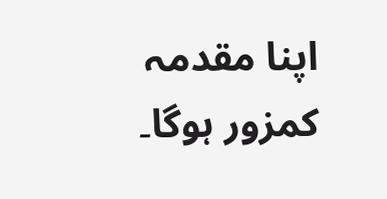اپنا مقدمہ کمزور ہوگا۔